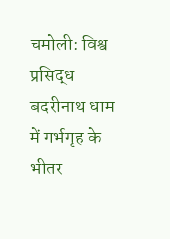चमोली: विश्व प्रसिद्ध बदरीनाथ धाम में गर्भगृह के भीतर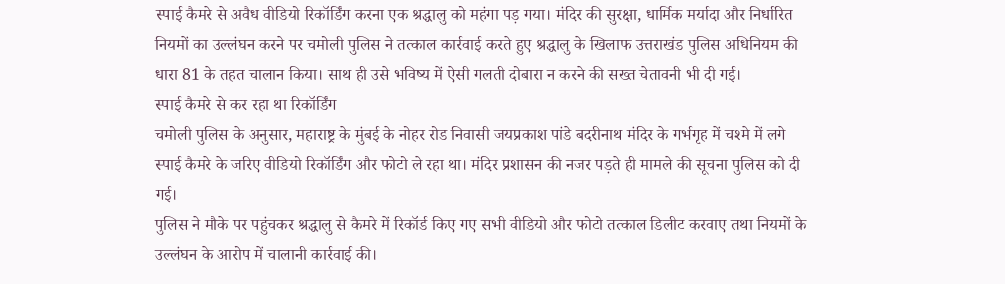स्पाई कैमरे से अवैध वीडियो रिकॉर्डिंग करना एक श्रद्धालु को महंगा पड़ गया। मंदिर की सुरक्षा, धार्मिक मर्यादा और निर्धारित नियमों का उल्लंघन करने पर चमोली पुलिस ने तत्काल कार्रवाई करते हुए श्रद्धालु के खिलाफ उत्तराखंड पुलिस अधिनियम की धारा 81 के तहत चालान किया। साथ ही उसे भविष्य में ऐसी गलती दोबारा न करने की सख्त चेतावनी भी दी गई।
स्पाई कैमरे से कर रहा था रिकॉर्डिंग
चमोली पुलिस के अनुसार, महाराष्ट्र के मुंबई के नोहर रोड निवासी जयप्रकाश पांडे बदरीनाथ मंदिर के गर्भगृह में चश्मे में लगे स्पाई कैमरे के जरिए वीडियो रिकॉर्डिंग और फोटो ले रहा था। मंदिर प्रशासन की नजर पड़ते ही मामले की सूचना पुलिस को दी गई।
पुलिस ने मौके पर पहुंचकर श्रद्धालु से कैमरे में रिकॉर्ड किए गए सभी वीडियो और फोटो तत्काल डिलीट करवाए तथा नियमों के उल्लंघन के आरोप में चालानी कार्रवाई की।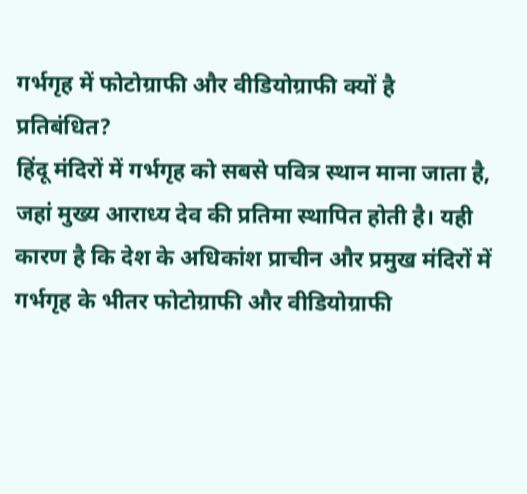गर्भगृह में फोटोग्राफी और वीडियोग्राफी क्यों है प्रतिबंधित?
हिंदू मंदिरों में गर्भगृह को सबसे पवित्र स्थान माना जाता है, जहां मुख्य आराध्य देव की प्रतिमा स्थापित होती है। यही कारण है कि देश के अधिकांश प्राचीन और प्रमुख मंदिरों में गर्भगृह के भीतर फोटोग्राफी और वीडियोग्राफी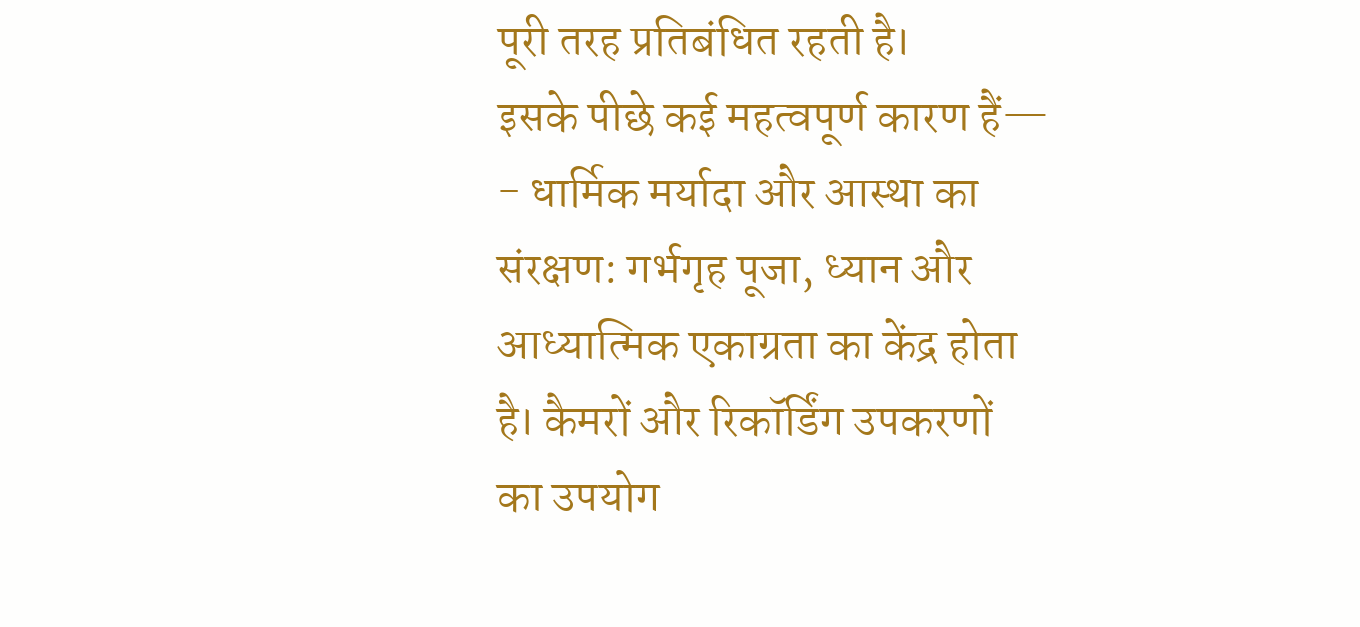पूरी तरह प्रतिबंधित रहती है।
इसके पीछे कई महत्वपूर्ण कारण हैं—
- धार्मिक मर्यादा और आस्था का संरक्षण: गर्भगृह पूजा, ध्यान और आध्यात्मिक एकाग्रता का केंद्र होता है। कैमरों और रिकॉर्डिंग उपकरणों का उपयोग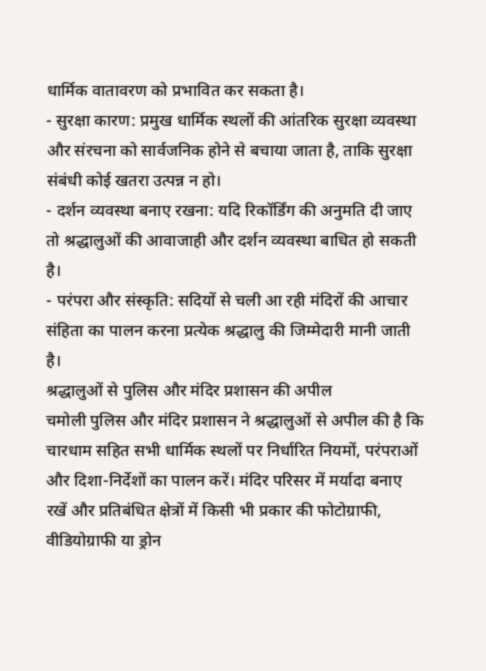धार्मिक वातावरण को प्रभावित कर सकता है।
- सुरक्षा कारण: प्रमुख धार्मिक स्थलों की आंतरिक सुरक्षा व्यवस्था और संरचना को सार्वजनिक होने से बचाया जाता है, ताकि सुरक्षा संबंधी कोई खतरा उत्पन्न न हो।
- दर्शन व्यवस्था बनाए रखना: यदि रिकॉर्डिंग की अनुमति दी जाए तो श्रद्धालुओं की आवाजाही और दर्शन व्यवस्था बाधित हो सकती है।
- परंपरा और संस्कृति: सदियों से चली आ रही मंदिरों की आचार संहिता का पालन करना प्रत्येक श्रद्धालु की जिम्मेदारी मानी जाती है।
श्रद्धालुओं से पुलिस और मंदिर प्रशासन की अपील
चमोली पुलिस और मंदिर प्रशासन ने श्रद्धालुओं से अपील की है कि चारधाम सहित सभी धार्मिक स्थलों पर निर्धारित नियमों, परंपराओं और दिशा-निर्देशों का पालन करें। मंदिर परिसर में मर्यादा बनाए रखें और प्रतिबंधित क्षेत्रों में किसी भी प्रकार की फोटोग्राफी, वीडियोग्राफी या ड्रोन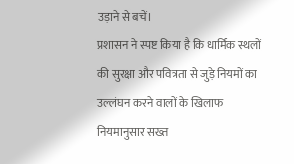उड़ाने से बचें।
प्रशासन ने स्पष्ट किया है कि धार्मिक स्थलों की सुरक्षा और पवित्रता से जुड़े नियमों का उल्लंघन करने वालों के खिलाफ नियमानुसार सख्त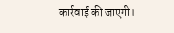कार्रवाई की जाएगी।